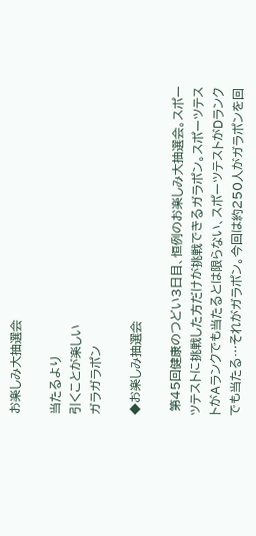お楽しみ大抽選会

当たるより
引くことが楽しい
ガラガラポン

◆お楽しみ抽選会

 第45回健康のつどい3日目、恒例のお楽しみ大抽選会。スポーツテストに挑戦した方だけが挑戦できるガラポン。スポーツテストがAランクでも当たるとは限らない、スポーツテストがDランクでも当たる…それがガラポン。今回は約250人がガラポンを回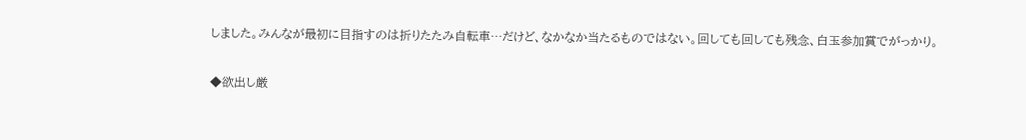しました。みんなが最初に目指すのは折りたたみ自転車…だけど、なかなか当たるものではない。回しても回しても残念、白玉参加賞でがっかり。

◆欲出し厳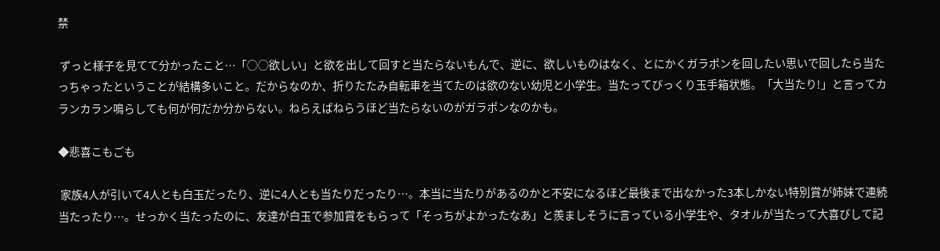禁

 ずっと様子を見てて分かったこと…「○○欲しい」と欲を出して回すと当たらないもんで、逆に、欲しいものはなく、とにかくガラポンを回したい思いで回したら当たっちゃったということが結構多いこと。だからなのか、折りたたみ自転車を当てたのは欲のない幼児と小学生。当たってびっくり玉手箱状態。「大当たり!」と言ってカランカラン鳴らしても何が何だか分からない。ねらえばねらうほど当たらないのがガラポンなのかも。

◆悲喜こもごも

 家族4人が引いて4人とも白玉だったり、逆に4人とも当たりだったり…。本当に当たりがあるのかと不安になるほど最後まで出なかった3本しかない特別賞が姉妹で連続当たったり…。せっかく当たったのに、友達が白玉で参加賞をもらって「そっちがよかったなあ」と羨ましそうに言っている小学生や、タオルが当たって大喜びして記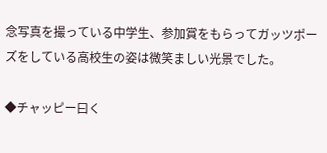念写真を撮っている中学生、参加賞をもらってガッツポーズをしている高校生の姿は微笑ましい光景でした。

◆チャッピー曰く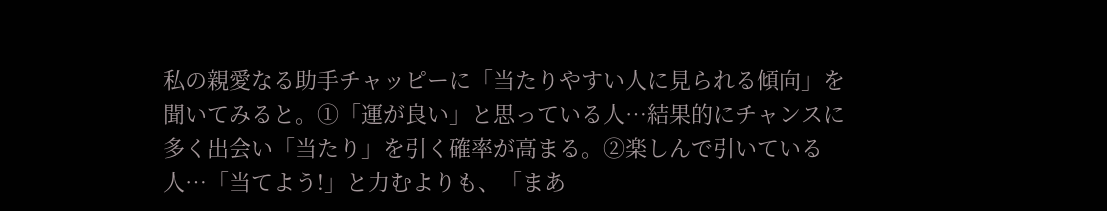私の親愛なる助手チャッピーに「当たりやすい人に見られる傾向」を聞いてみると。①「運が良い」と思っている人…結果的にチャンスに多く出会い「当たり」を引く確率が高まる。②楽しんで引いている人…「当てよう!」と力むよりも、「まあ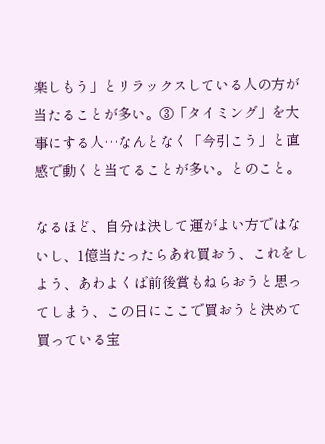楽しもう」とリラックスしている人の方が当たることが多い。③「タイミング」を大事にする人…なんとなく「今引こう」と直感で動くと当てることが多い。とのこと。

なるほど、自分は決して運がよい方ではないし、1億当たったらあれ買おう、これをしよう、あわよくば前後賞もねらおうと思ってしまう、この日にここで買おうと決めて買っている宝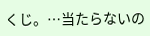くじ。…当たらないの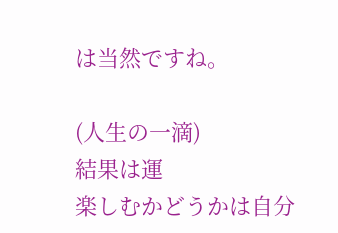は当然ですね。

(人生の一滴)
結果は運
楽しむかどうかは自分